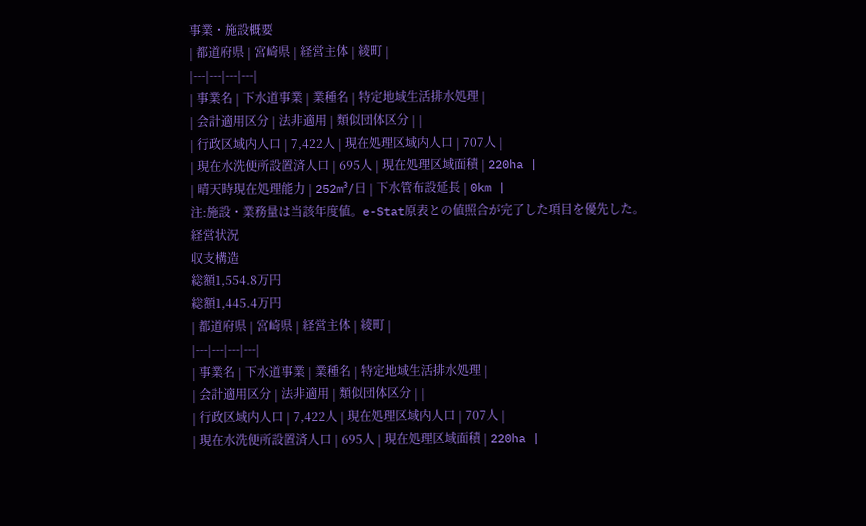事業・施設概要
| 都道府県 | 宮崎県 | 経営主体 | 綾町 |
|---|---|---|---|
| 事業名 | 下水道事業 | 業種名 | 特定地域生活排水処理 |
| 会計適用区分 | 法非適用 | 類似団体区分 | |
| 行政区域内人口 | 7,422人 | 現在処理区域内人口 | 707人 |
| 現在水洗便所設置済人口 | 695人 | 現在処理区域面積 | 220ha |
| 晴天時現在処理能力 | 252m³/日 | 下水管布設延長 | 0km |
注:施設・業務量は当該年度値。e-Stat原表との値照合が完了した項目を優先した。
経営状況
収支構造
総額1,554.8万円
総額1,445.4万円
| 都道府県 | 宮崎県 | 経営主体 | 綾町 |
|---|---|---|---|
| 事業名 | 下水道事業 | 業種名 | 特定地域生活排水処理 |
| 会計適用区分 | 法非適用 | 類似団体区分 | |
| 行政区域内人口 | 7,422人 | 現在処理区域内人口 | 707人 |
| 現在水洗便所設置済人口 | 695人 | 現在処理区域面積 | 220ha |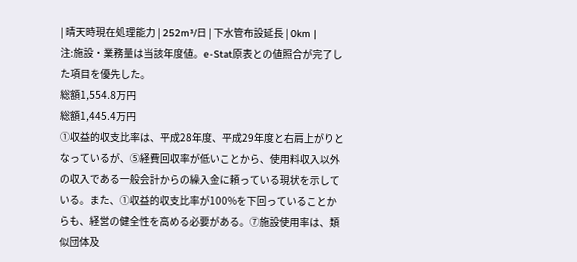| 晴天時現在処理能力 | 252m³/日 | 下水管布設延長 | 0km |
注:施設・業務量は当該年度値。e-Stat原表との値照合が完了した項目を優先した。
総額1,554.8万円
総額1,445.4万円
①収益的収支比率は、平成28年度、平成29年度と右肩上がりとなっているが、⑤経費回収率が低いことから、使用料収入以外の収入である一般会計からの繰入金に頼っている現状を示している。また、①収益的収支比率が100%を下回っていることからも、経営の健全性を高める必要がある。⑦施設使用率は、類似団体及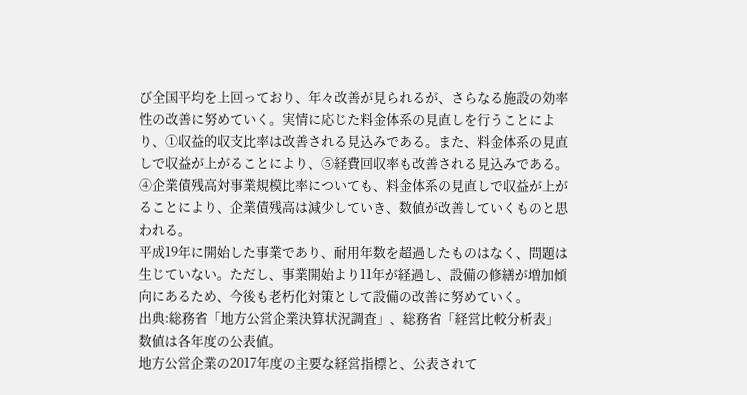び全国平均を上回っており、年々改善が見られるが、さらなる施設の効率性の改善に努めていく。実情に応じた料金体系の見直しを行うことにより、①収益的収支比率は改善される見込みである。また、料金体系の見直しで収益が上がることにより、⑤経費回収率も改善される見込みである。④企業債残高対事業規模比率についても、料金体系の見直しで収益が上がることにより、企業債残高は減少していき、数値が改善していくものと思われる。
平成19年に開始した事業であり、耐用年数を超過したものはなく、問題は生じていない。ただし、事業開始より11年が経過し、設備の修繕が増加傾向にあるため、今後も老朽化対策として設備の改善に努めていく。
出典:総務省「地方公営企業決算状況調査」、総務省「経営比較分析表」数値は各年度の公表値。
地方公営企業の2017年度の主要な経営指標と、公表されて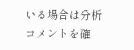いる場合は分析コメントを確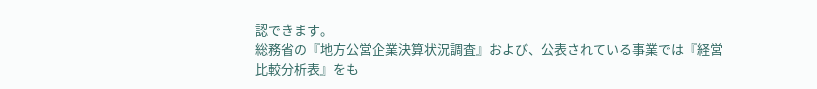認できます。
総務省の『地方公営企業決算状況調査』および、公表されている事業では『経営比較分析表』をも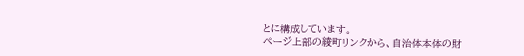とに構成しています。
ページ上部の綾町リンクから、自治体本体の財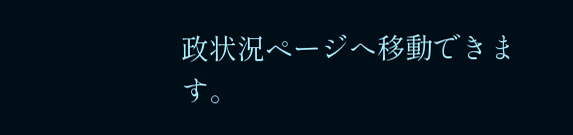政状況ページへ移動できます。